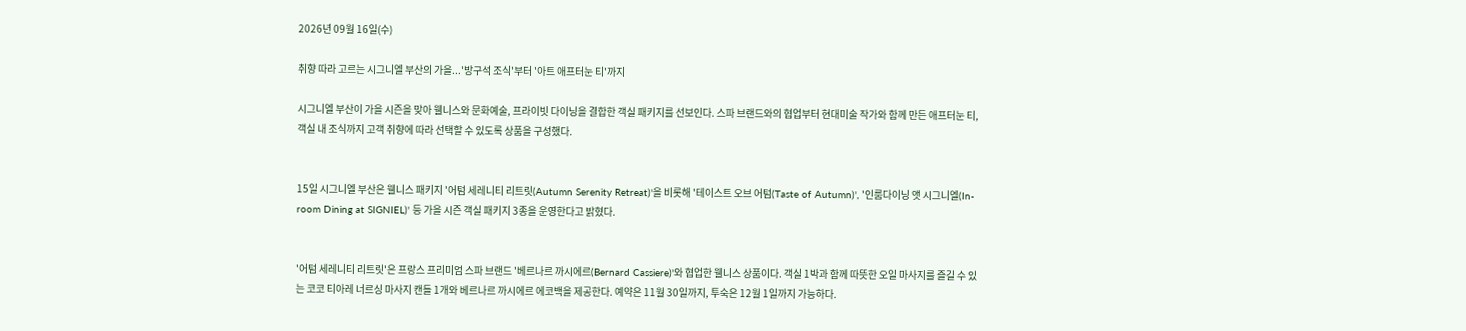2026년 09월 16일(수)

취향 따라 고르는 시그니엘 부산의 가을...'방구석 조식'부터 '아트 애프터눈 티'까지

시그니엘 부산이 가을 시즌을 맞아 웰니스와 문화예술, 프라이빗 다이닝을 결합한 객실 패키지를 선보인다. 스파 브랜드와의 협업부터 현대미술 작가와 함께 만든 애프터눈 티, 객실 내 조식까지 고객 취향에 따라 선택할 수 있도록 상품을 구성했다.


15일 시그니엘 부산은 웰니스 패키지 '어텀 세레니티 리트릿(Autumn Serenity Retreat)'을 비롯해 '테이스트 오브 어텀(Taste of Autumn)', '인룸다이닝 앳 시그니엘(In-room Dining at SIGNIEL)' 등 가을 시즌 객실 패키지 3종을 운영한다고 밝혔다.


'어텀 세레니티 리트릿'은 프랑스 프리미엄 스파 브랜드 '베르나르 까시에르(Bernard Cassiere)'와 협업한 웰니스 상품이다. 객실 1박과 함께 따뜻한 오일 마사지를 즐길 수 있는 코코 티아레 너르싱 마사지 캔들 1개와 베르나르 까시에르 에코백을 제공한다. 예약은 11월 30일까지, 투숙은 12월 1일까지 가능하다.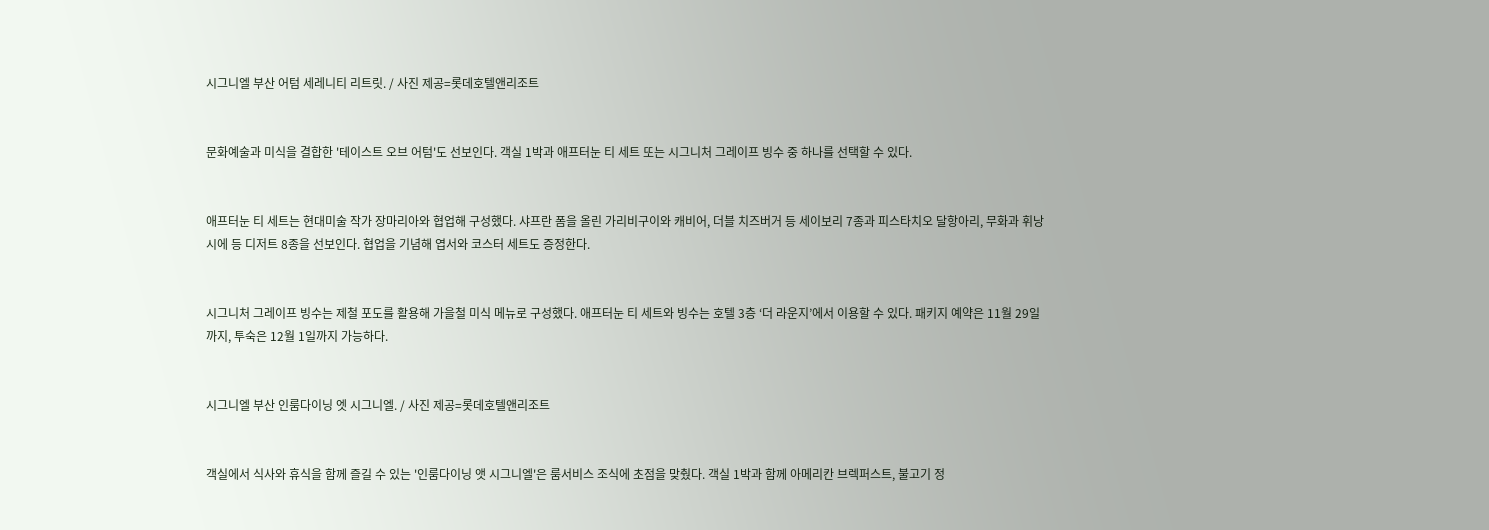시그니엘 부산 어텀 세레니티 리트릿. / 사진 제공=롯데호텔앤리조트


문화예술과 미식을 결합한 '테이스트 오브 어텀'도 선보인다. 객실 1박과 애프터눈 티 세트 또는 시그니처 그레이프 빙수 중 하나를 선택할 수 있다.


애프터눈 티 세트는 현대미술 작가 장마리아와 협업해 구성했다. 샤프란 폼을 올린 가리비구이와 캐비어, 더블 치즈버거 등 세이보리 7종과 피스타치오 달항아리, 무화과 휘낭시에 등 디저트 8종을 선보인다. 협업을 기념해 엽서와 코스터 세트도 증정한다.


시그니처 그레이프 빙수는 제철 포도를 활용해 가을철 미식 메뉴로 구성했다. 애프터눈 티 세트와 빙수는 호텔 3층 ‘더 라운지’에서 이용할 수 있다. 패키지 예약은 11월 29일까지, 투숙은 12월 1일까지 가능하다.


시그니엘 부산 인룸다이닝 엣 시그니엘. / 사진 제공=롯데호텔앤리조트


객실에서 식사와 휴식을 함께 즐길 수 있는 '인룸다이닝 앳 시그니엘'은 룸서비스 조식에 초점을 맞췄다. 객실 1박과 함께 아메리칸 브렉퍼스트, 불고기 정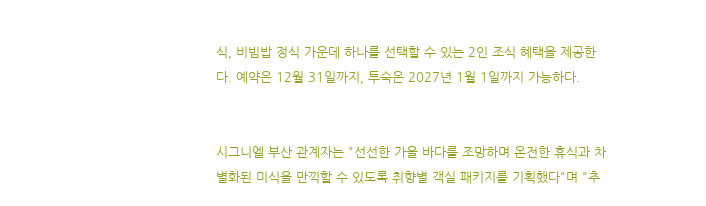식, 비빔밥 정식 가운데 하나를 선택할 수 있는 2인 조식 혜택을 제공한다. 예약은 12월 31일까지, 투숙은 2027년 1월 1일까지 가능하다.


시그니엘 부산 관계자는 "선선한 가을 바다를 조망하며 온전한 휴식과 차별화된 미식을 만끽할 수 있도록 취향별 객실 패키지를 기획했다"며 "추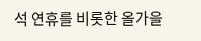석 연휴를 비롯한 올가을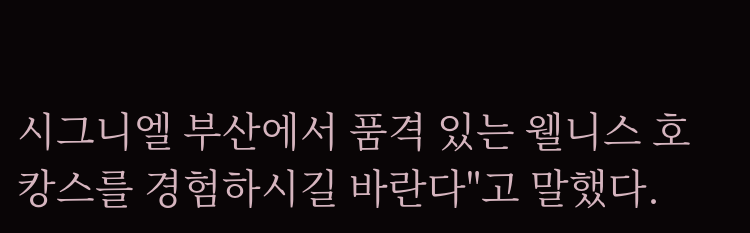시그니엘 부산에서 품격 있는 웰니스 호캉스를 경험하시길 바란다"고 말했다.